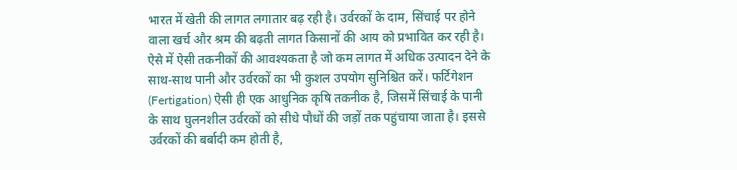भारत में खेती की लागत लगातार बढ़ रही है। उर्वरकों के दाम, सिंचाई पर होने वाला खर्च और श्रम की बढ़ती लागत किसानों की आय को प्रभावित कर रही है। ऐसे में ऐसी तकनीकों की आवश्यकता है जो कम लागत में अधिक उत्पादन देने के साथ-साथ पानी और उर्वरकों का भी कुशल उपयोग सुनिश्चित करें। फर्टिगेशन (Fertigation) ऐसी ही एक आधुनिक कृषि तकनीक है, जिसमें सिंचाई के पानी के साथ घुलनशील उर्वरकों को सीधे पौधों की जड़ों तक पहुंचाया जाता है। इससे उर्वरकों की बर्बादी कम होती है,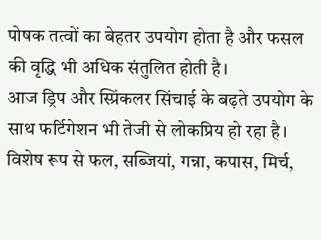पोषक तत्वों का बेहतर उपयोग होता है और फसल की वृद्धि भी अधिक संतुलित होती है।
आज ड्रिप और स्प्रिंकलर सिंचाई के बढ़ते उपयोग के साथ फर्टिगेशन भी तेजी से लोकप्रिय हो रहा है। विशेष रूप से फल, सब्जियां, गन्ना, कपास, मिर्च,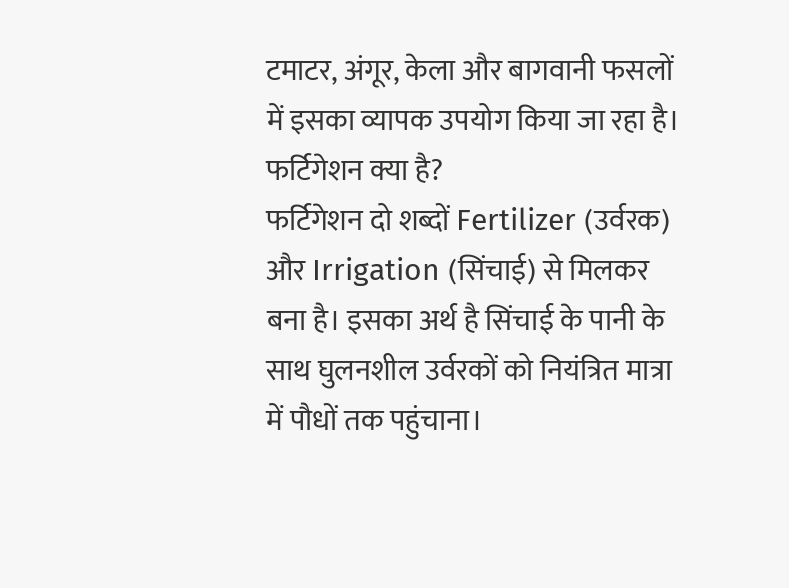टमाटर, अंगूर, केला और बागवानी फसलों में इसका व्यापक उपयोग किया जा रहा है।
फर्टिगेशन क्या है?
फर्टिगेशन दो शब्दों Fertilizer (उर्वरक) और Irrigation (सिंचाई) से मिलकर बना है। इसका अर्थ है सिंचाई के पानी के साथ घुलनशील उर्वरकों को नियंत्रित मात्रा में पौधों तक पहुंचाना।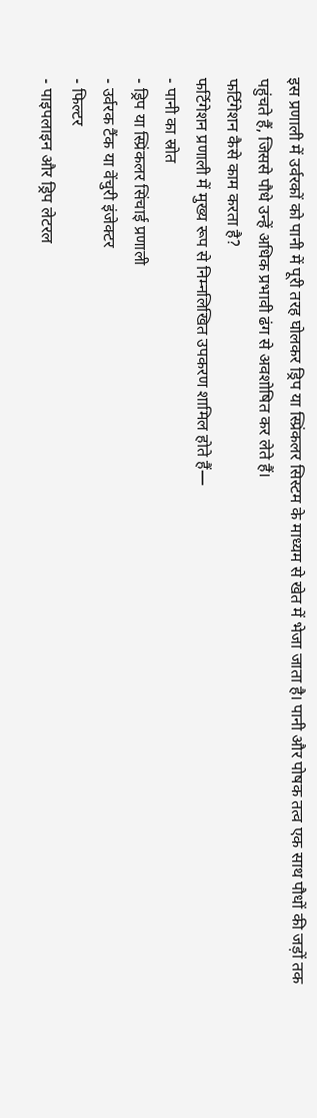इस प्रणाली में उर्वरकों को पानी में पूरी तरह घोलकर ड्रिप या स्प्रिंकलर सिस्टम के माध्यम से खेत में भेजा जाता है। पानी और पोषक तत्व एक साथ पौधों की जड़ों तक पहुंचते हैं, जिससे पौधे उन्हें अधिक प्रभावी ढंग से अवशोषित कर लेते हैं।
फर्टिगेशन कैसे काम करता है?
फर्टिगेशन प्रणाली में मुख्य रूप से निम्नलिखित उपकरण शामिल होते हैं—
- पानी का स्रोत
- ड्रिप या स्प्रिंकलर सिंचाई प्रणाली
- उर्वरक टैंक या वेंचुरी इंजेक्टर
- फिल्टर
- पाइपलाइन और ड्रिप लेटरल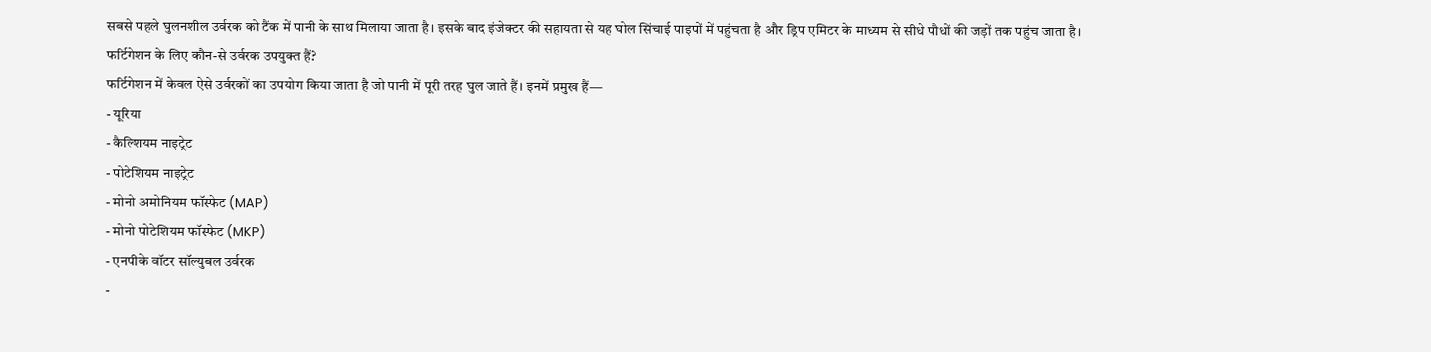सबसे पहले घुलनशील उर्वरक को टैंक में पानी के साथ मिलाया जाता है। इसके बाद इंजेक्टर की सहायता से यह घोल सिंचाई पाइपों में पहुंचता है और ड्रिप एमिटर के माध्यम से सीधे पौधों की जड़ों तक पहुंच जाता है।
फर्टिगेशन के लिए कौन-से उर्वरक उपयुक्त हैं?
फर्टिगेशन में केवल ऐसे उर्वरकों का उपयोग किया जाता है जो पानी में पूरी तरह घुल जाते हैं। इनमें प्रमुख हैं—
- यूरिया
- कैल्शियम नाइट्रेट
- पोटेशियम नाइट्रेट
- मोनो अमोनियम फॉस्फेट (MAP)
- मोनो पोटेशियम फॉस्फेट (MKP)
- एनपीके वॉटर सॉल्युबल उर्वरक
-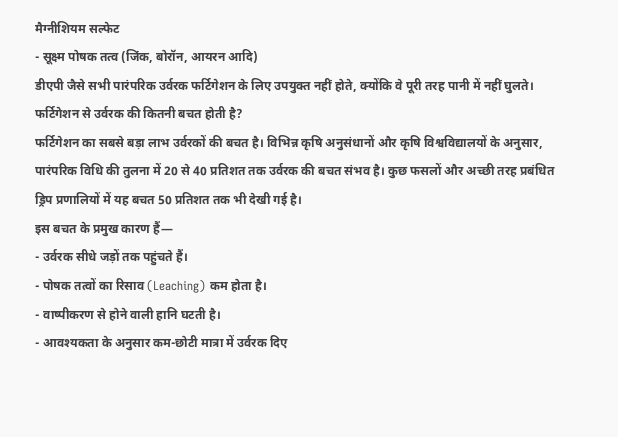मैग्नीशियम सल्फेट
- सूक्ष्म पोषक तत्व (जिंक, बोरॉन, आयरन आदि)
डीएपी जैसे सभी पारंपरिक उर्वरक फर्टिगेशन के लिए उपयुक्त नहीं होते, क्योंकि वे पूरी तरह पानी में नहीं घुलते।
फर्टिगेशन से उर्वरक की कितनी बचत होती है?
फर्टिगेशन का सबसे बड़ा लाभ उर्वरकों की बचत है। विभिन्न कृषि अनुसंधानों और कृषि विश्वविद्यालयों के अनुसार, पारंपरिक विधि की तुलना में 20 से 40 प्रतिशत तक उर्वरक की बचत संभव है। कुछ फसलों और अच्छी तरह प्रबंधित ड्रिप प्रणालियों में यह बचत 50 प्रतिशत तक भी देखी गई है।
इस बचत के प्रमुख कारण हैं—
- उर्वरक सीधे जड़ों तक पहुंचते हैं।
- पोषक तत्वों का रिसाव (Leaching) कम होता है।
- वाष्पीकरण से होने वाली हानि घटती है।
- आवश्यकता के अनुसार कम-छोटी मात्रा में उर्वरक दिए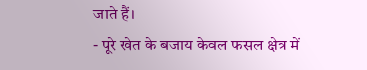जाते हैं।
- पूरे खेत के बजाय केवल फसल क्षेत्र में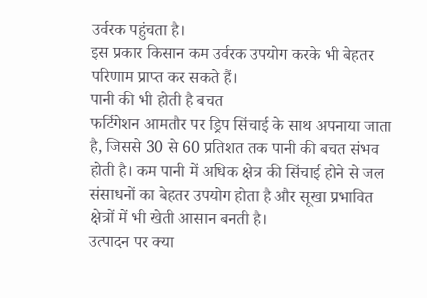उर्वरक पहुंचता है।
इस प्रकार किसान कम उर्वरक उपयोग करके भी बेहतर परिणाम प्राप्त कर सकते हैं।
पानी की भी होती है बचत
फर्टिगेशन आमतौर पर ड्रिप सिंचाई के साथ अपनाया जाता है, जिससे 30 से 60 प्रतिशत तक पानी की बचत संभव होती है। कम पानी में अधिक क्षेत्र की सिंचाई होने से जल संसाधनों का बेहतर उपयोग होता है और सूखा प्रभावित क्षेत्रों में भी खेती आसान बनती है।
उत्पादन पर क्या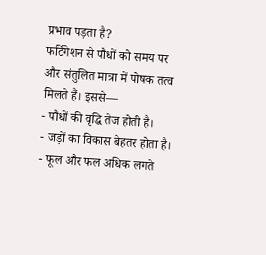प्रभाव पड़ता है?
फर्टिगेशन से पौधों को समय पर और संतुलित मात्रा में पोषक तत्व मिलते हैं। इससे—
- पौधों की वृद्धि तेज होती है।
- जड़ों का विकास बेहतर होता है।
- फूल और फल अधिक लगते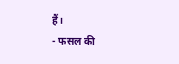हैं।
- फसल की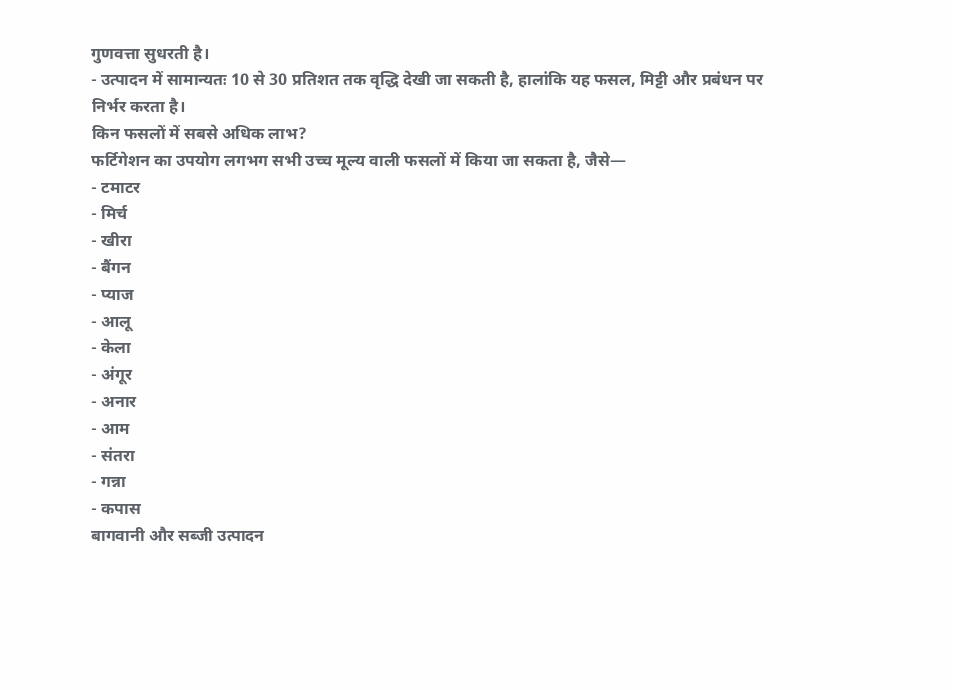गुणवत्ता सुधरती है।
- उत्पादन में सामान्यतः 10 से 30 प्रतिशत तक वृद्धि देखी जा सकती है, हालांकि यह फसल, मिट्टी और प्रबंधन पर निर्भर करता है।
किन फसलों में सबसे अधिक लाभ?
फर्टिगेशन का उपयोग लगभग सभी उच्च मूल्य वाली फसलों में किया जा सकता है, जैसे—
- टमाटर
- मिर्च
- खीरा
- बैंगन
- प्याज
- आलू
- केला
- अंगूर
- अनार
- आम
- संतरा
- गन्ना
- कपास
बागवानी और सब्जी उत्पादन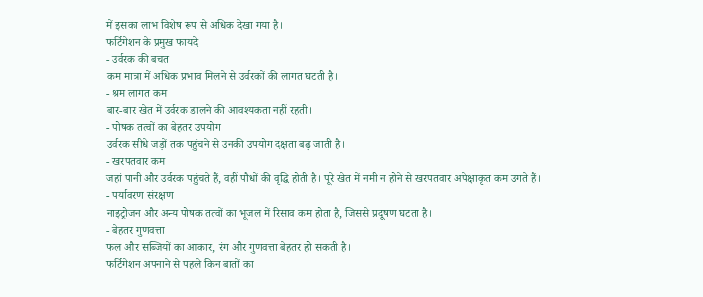में इसका लाभ विशेष रूप से अधिक देखा गया है।
फर्टिगेशन के प्रमुख फायदे
- उर्वरक की बचत
कम मात्रा में अधिक प्रभाव मिलने से उर्वरकों की लागत घटती है।
- श्रम लागत कम
बार-बार खेत में उर्वरक डालने की आवश्यकता नहीं रहती।
- पोषक तत्वों का बेहतर उपयोग
उर्वरक सीधे जड़ों तक पहुंचने से उनकी उपयोग दक्षता बढ़ जाती है।
- खरपतवार कम
जहां पानी और उर्वरक पहुंचते हैं, वहीं पौधों की वृद्धि होती है। पूरे खेत में नमी न होने से खरपतवार अपेक्षाकृत कम उगते हैं।
- पर्यावरण संरक्षण
नाइट्रोजन और अन्य पोषक तत्वों का भूजल में रिसाव कम होता है, जिससे प्रदूषण घटता है।
- बेहतर गुणवत्ता
फल और सब्जियों का आकार, रंग और गुणवत्ता बेहतर हो सकती है।
फर्टिगेशन अपनाने से पहले किन बातों का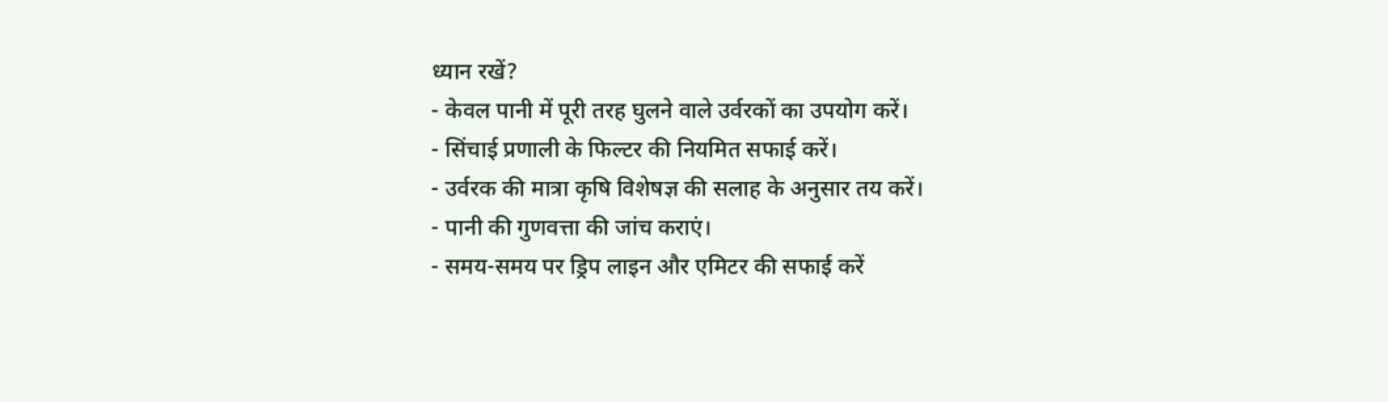ध्यान रखें?
- केवल पानी में पूरी तरह घुलने वाले उर्वरकों का उपयोग करें।
- सिंचाई प्रणाली के फिल्टर की नियमित सफाई करें।
- उर्वरक की मात्रा कृषि विशेषज्ञ की सलाह के अनुसार तय करें।
- पानी की गुणवत्ता की जांच कराएं।
- समय-समय पर ड्रिप लाइन और एमिटर की सफाई करें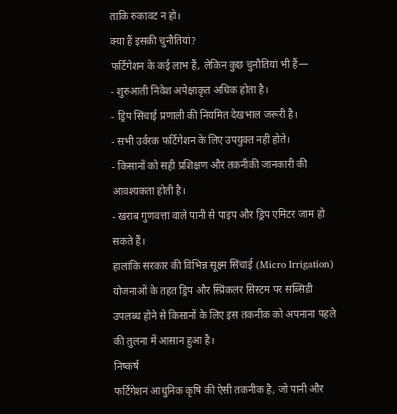ताकि रुकावट न हो।
क्या हैं इसकी चुनौतियां?
फर्टिगेशन के कई लाभ हैं, लेकिन कुछ चुनौतियां भी हैं—
- शुरुआती निवेश अपेक्षाकृत अधिक होता है।
- ड्रिप सिंचाई प्रणाली की नियमित देखभाल जरूरी है।
- सभी उर्वरक फर्टिगेशन के लिए उपयुक्त नहीं होते।
- किसानों को सही प्रशिक्षण और तकनीकी जानकारी की आवश्यकता होती है।
- खराब गुणवत्ता वाले पानी से पाइप और ड्रिप एमिटर जाम हो सकते हैं।
हालांकि सरकार की विभिन्न सूक्ष्म सिंचाई (Micro Irrigation) योजनाओं के तहत ड्रिप और स्प्रिंकलर सिस्टम पर सब्सिडी उपलब्ध होने से किसानों के लिए इस तकनीक को अपनाना पहले की तुलना में आसान हुआ है।
निष्कर्ष
फर्टिगेशन आधुनिक कृषि की ऐसी तकनीक है, जो पानी और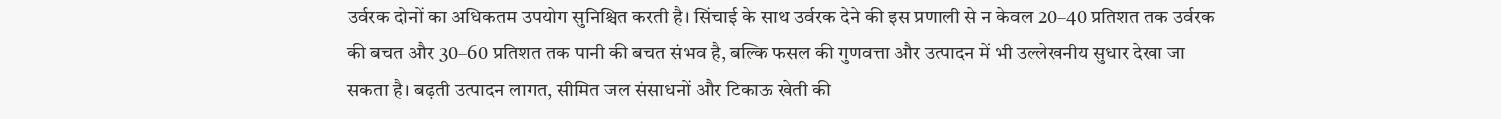उर्वरक दोनों का अधिकतम उपयोग सुनिश्चित करती है। सिंचाई के साथ उर्वरक देने की इस प्रणाली से न केवल 20–40 प्रतिशत तक उर्वरक की बचत और 30–60 प्रतिशत तक पानी की बचत संभव है, बल्कि फसल की गुणवत्ता और उत्पादन में भी उल्लेखनीय सुधार देखा जा सकता है। बढ़ती उत्पादन लागत, सीमित जल संसाधनों और टिकाऊ खेती की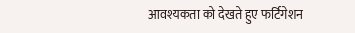आवश्यकता को देखते हुए फर्टिगेशन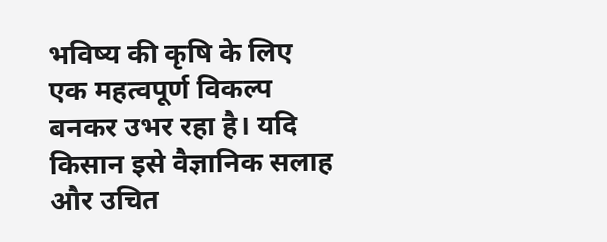भविष्य की कृषि के लिए एक महत्वपूर्ण विकल्प बनकर उभर रहा है। यदि किसान इसे वैज्ञानिक सलाह और उचित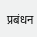प्रबंधन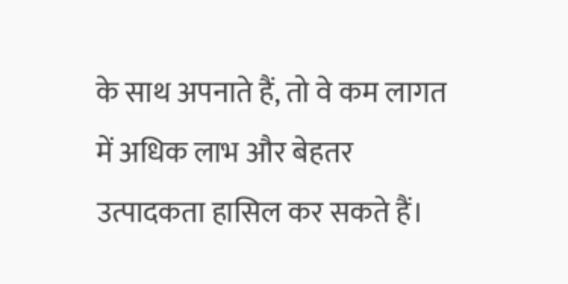के साथ अपनाते हैं, तो वे कम लागत में अधिक लाभ और बेहतर उत्पादकता हासिल कर सकते हैं।